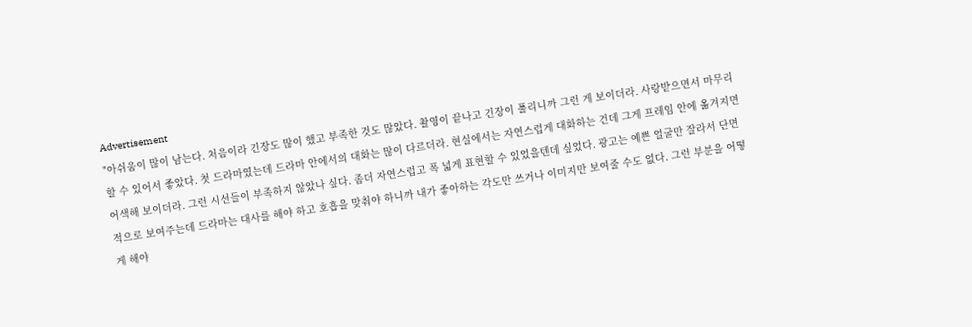Advertisement
"아쉬움이 많이 남는다. 처음이라 긴장도 많이 했고 부족한 것도 많았다. 촬영이 끝나고 긴장이 풀리니까 그런 게 보이더라. 사랑받으면서 마무리 할 수 있어서 좋았다. 첫 드라마였는데 드라마 안에서의 대화는 많이 다르더라. 현실에서는 자연스럽게 대화하는 건데 그게 프레임 안에 옮겨지면 어색해 보이더라. 그런 시선들이 부족하지 않았나 싶다. 좀더 자연스럽고 폭 넓게 표현할 수 있었을텐데 싶었다. 광고는 예쁜 얼굴만 잘라서 단면적으로 보여주는데 드라마는 대사를 해야 하고 호흡을 맞춰야 하니까 내가 좋아하는 각도만 쓰거나 이미지만 보여줄 수도 없다. 그런 부분을 어떻게 해야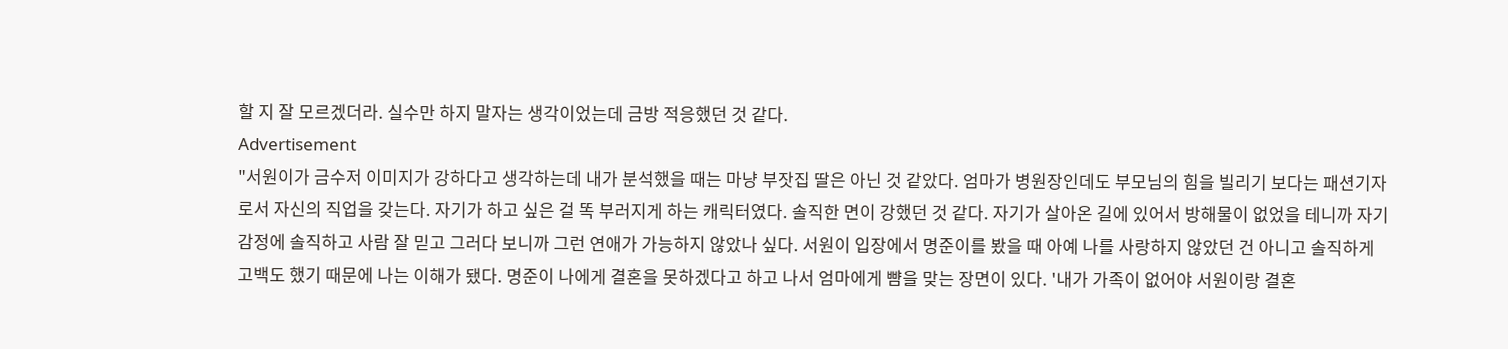할 지 잘 모르겠더라. 실수만 하지 말자는 생각이었는데 금방 적응했던 것 같다.
Advertisement
"서원이가 금수저 이미지가 강하다고 생각하는데 내가 분석했을 때는 마냥 부잣집 딸은 아닌 것 같았다. 엄마가 병원장인데도 부모님의 힘을 빌리기 보다는 패션기자로서 자신의 직업을 갖는다. 자기가 하고 싶은 걸 똑 부러지게 하는 캐릭터였다. 솔직한 면이 강했던 것 같다. 자기가 살아온 길에 있어서 방해물이 없었을 테니까 자기감정에 솔직하고 사람 잘 믿고 그러다 보니까 그런 연애가 가능하지 않았나 싶다. 서원이 입장에서 명준이를 봤을 때 아예 나를 사랑하지 않았던 건 아니고 솔직하게 고백도 했기 때문에 나는 이해가 됐다. 명준이 나에게 결혼을 못하겠다고 하고 나서 엄마에게 뺨을 맞는 장면이 있다. '내가 가족이 없어야 서원이랑 결혼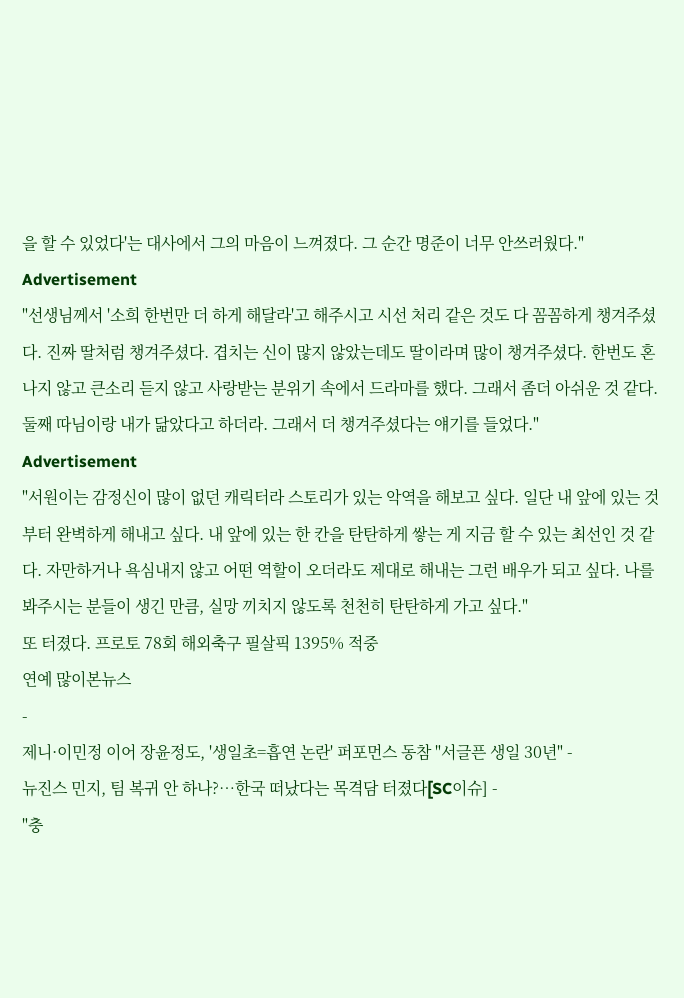을 할 수 있었다'는 대사에서 그의 마음이 느껴졌다. 그 순간 명준이 너무 안쓰러웠다."
Advertisement
"선생님께서 '소희 한번만 더 하게 해달라'고 해주시고 시선 처리 같은 것도 다 꼼꼼하게 챙겨주셨다. 진짜 딸처럼 챙겨주셨다. 겹치는 신이 많지 않았는데도 딸이라며 많이 챙겨주셨다. 한번도 혼나지 않고 큰소리 듣지 않고 사랑받는 분위기 속에서 드라마를 했다. 그래서 좀더 아쉬운 것 같다. 둘째 따님이랑 내가 닮았다고 하더라. 그래서 더 챙겨주셨다는 얘기를 들었다."
Advertisement
"서원이는 감정신이 많이 없던 캐릭터라 스토리가 있는 악역을 해보고 싶다. 일단 내 앞에 있는 것부터 완벽하게 해내고 싶다. 내 앞에 있는 한 칸을 탄탄하게 쌓는 게 지금 할 수 있는 최선인 것 같다. 자만하거나 욕심내지 않고 어떤 역할이 오더라도 제대로 해내는 그런 배우가 되고 싶다. 나를 봐주시는 분들이 생긴 만큼, 실망 끼치지 않도록 천천히 탄탄하게 가고 싶다."
또 터졌다. 프로토 78회 해외축구 필살픽 1395% 적중
연예 많이본뉴스
-
제니·이민정 이어 장윤정도, '생일초=흡연 논란' 퍼포먼스 동참 "서글픈 생일 30년" -
뉴진스 민지, 팀 복귀 안 하나?…한국 떠났다는 목격담 터졌다[SC이슈] -
"충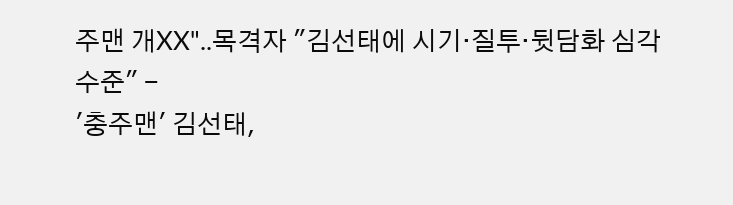주맨 개XX"..목격자 "김선태에 시기·질투·뒷담화 심각 수준" -
'충주맨' 김선태,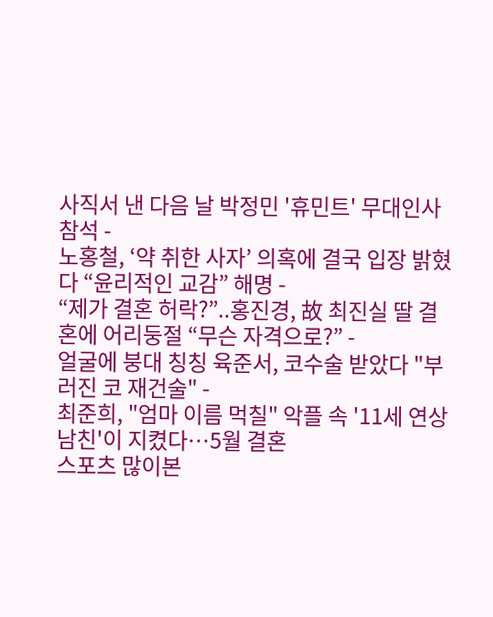사직서 낸 다음 날 박정민 '휴민트' 무대인사 참석 -
노홍철, ‘약 취한 사자’ 의혹에 결국 입장 밝혔다 “윤리적인 교감” 해명 -
“제가 결혼 허락?”..홍진경, 故 최진실 딸 결혼에 어리둥절 “무슨 자격으로?” -
얼굴에 붕대 칭칭 육준서, 코수술 받았다 "부러진 코 재건술" -
최준희, "엄마 이름 먹칠" 악플 속 '11세 연상 남친'이 지켰다…5월 결혼
스포츠 많이본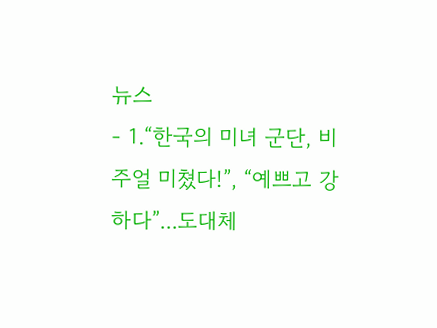뉴스
- 1.“한국의 미녀 군단, 비주얼 미쳤다!”, “예쁘고 강하다”...도대체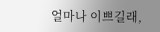얼마나 이쁘길래,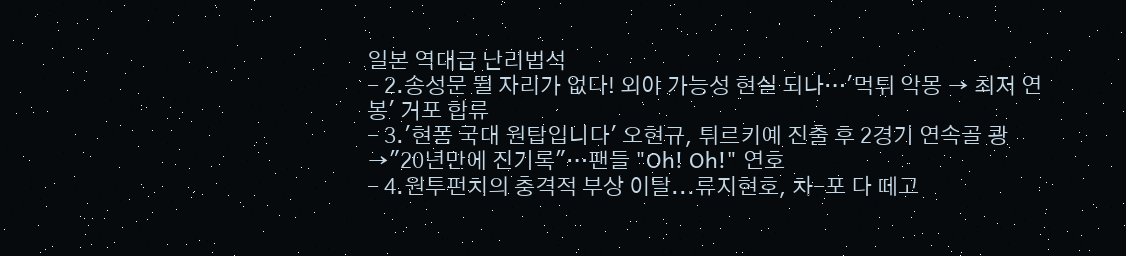일본 역대급 난리법석
- 2.송성문 뛸 자리가 없다! 외야 가능성 현실 되나…'먹튀 악몽 → 최저 연봉' 거포 합류
- 3.'현폼 국대 원탑입니다' 오현규, 튀르키예 진출 후 2경기 연속골 쾅→"20년만에 진기록"…팬들 "Oh! Oh!" 연호
- 4.원투펀치의 충격적 부상 이탈...류지현호, 차-포 다 떼고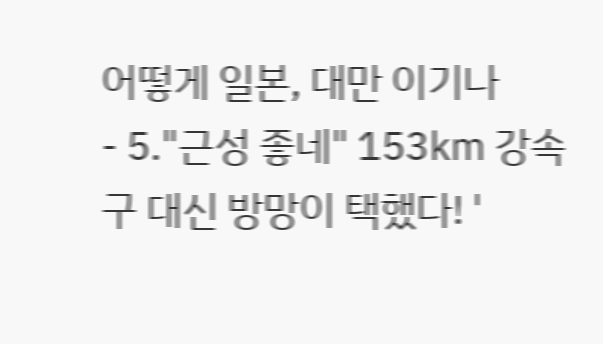어떻게 일본, 대만 이기나
- 5."근성 좋네" 153㎞ 강속구 대신 방망이 택했다! '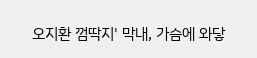오지환 껌딱지' 막내, 가슴에 와닿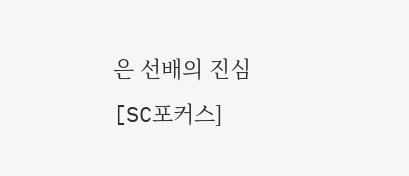은 선배의 진심 [SC포커스]